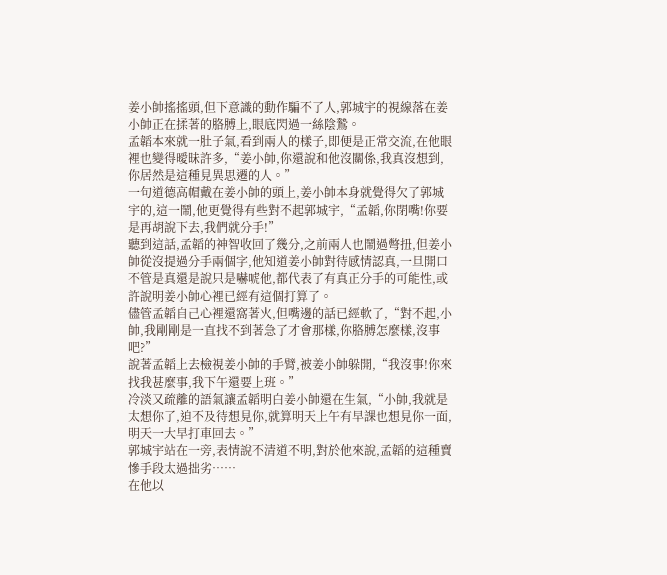姜小帥搖搖頭,但下意識的動作騙不了人,郭城宇的視線落在姜小帥正在揉著的胳膊上,眼底閃過一絲陰鷙。
孟韜本來就一肚子氣,看到兩人的樣子,即便是正常交流,在他眼裡也變得曖昧許多,“姜小帥,你還說和他沒關係,我真沒想到,你居然是這種見異思遷的人。”
一句道德高帽戴在姜小帥的頭上,姜小帥本身就覺得欠了郭城宇的,這一鬧,他更覺得有些對不起郭城宇,“孟韜,你閉嘴!你要是再胡說下去,我們就分手!”
聽到這話,孟韜的神智收回了幾分,之前兩人也鬧過彆扭,但姜小帥從沒提過分手兩個字,他知道姜小帥對待感情認真,一旦開口不管是真還是說只是嚇唬他,都代表了有真正分手的可能性,或許說明姜小帥心裡已經有這個打算了。
儘管孟韜自己心裡還窩著火,但嘴邊的話已經軟了,“對不起,小帥,我剛剛是一直找不到著急了才會那樣,你胳膊怎麼樣,沒事吧?”
說著孟韜上去檢視姜小帥的手臂,被姜小帥躲開,“我沒事!你來找我甚麼事,我下午還要上班。”
冷淡又疏離的語氣讓孟韜明白姜小帥還在生氣,“小帥,我就是太想你了,迫不及待想見你,就算明天上午有早課也想見你一面,明天一大早打車回去。”
郭城宇站在一旁,表情說不清道不明,對於他來說,孟韜的這種賣慘手段太過拙劣……
在他以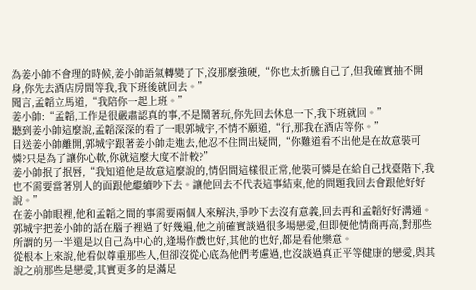為姜小帥不會理的時候,姜小帥語氣轉變了下,沒那麼強硬,“你也太折騰自己了,但我確實抽不開身,你先去酒店房間等我,我下班後就回去。”
聞言,孟韜立馬道,“我陪你一起上班。”
姜小帥:“孟韜,工作是很嚴肅認真的事,不是鬧著玩,你先回去休息一下,我下班就回。”
聽到姜小帥這麼說,孟韜深深的看了一眼郭城宇,不情不願道,“行,那我在酒店等你。”
目送姜小帥離開,郭城宇跟著姜小帥走進去,他忍不住問出疑問,“你難道看不出他是在故意裝可憐?只是為了讓你心軟,你就這麼大度不計較?”
姜小帥抿了抿唇,“我知道他是故意這麼說的,情侶間這樣很正常,他裝可憐是在給自己找臺階下,我也不需要當著別人的面跟他繼續吵下去。讓他回去不代表這事結束,他的問題我回去會跟他好好說。”
在姜小帥眼裡,他和孟韜之間的事需要兩個人來解決,爭吵下去沒有意義,回去再和孟韜好好溝通。
郭城宇把姜小帥的話在腦子裡過了好幾遍,他之前確實談過很多場戀愛,但即便他情商再高,對那些所謂的另一半還是以自己為中心的,逢場作戲也好,其他的也好,都是看他樂意。
從根本上來說,他看似尊重那些人,但卻沒從心底為他們考慮過,也沒談過真正平等健康的戀愛,與其說之前那些是戀愛,其實更多的是滿足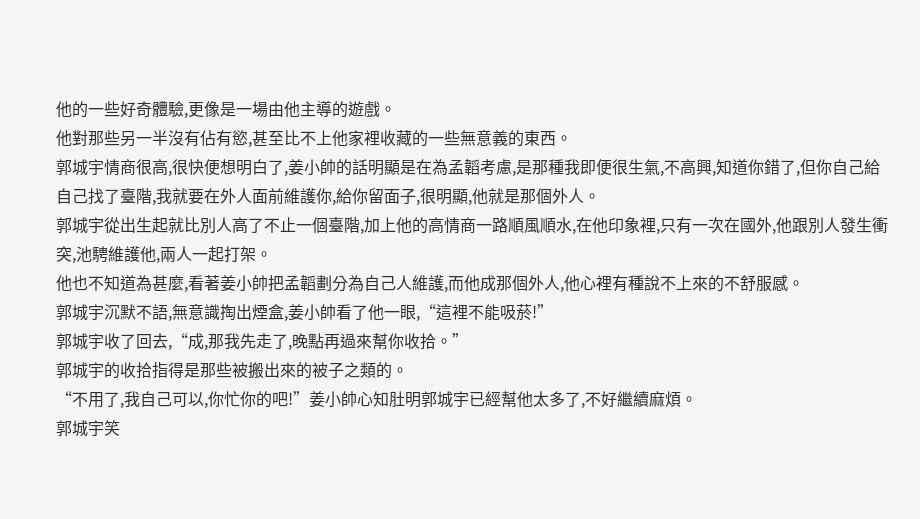他的一些好奇體驗,更像是一場由他主導的遊戲。
他對那些另一半沒有佔有慾,甚至比不上他家裡收藏的一些無意義的東西。
郭城宇情商很高,很快便想明白了,姜小帥的話明顯是在為孟韜考慮,是那種我即便很生氣,不高興,知道你錯了,但你自己給自己找了臺階,我就要在外人面前維護你,給你留面子,很明顯,他就是那個外人。
郭城宇從出生起就比別人高了不止一個臺階,加上他的高情商一路順風順水,在他印象裡,只有一次在國外,他跟別人發生衝突,池騁維護他,兩人一起打架。
他也不知道為甚麼,看著姜小帥把孟韜劃分為自己人維護,而他成那個外人,他心裡有種說不上來的不舒服感。
郭城宇沉默不語,無意識掏出煙盒,姜小帥看了他一眼,“這裡不能吸菸!”
郭城宇收了回去,“成,那我先走了,晚點再過來幫你收拾。”
郭城宇的收拾指得是那些被搬出來的被子之類的。
“不用了,我自己可以,你忙你的吧!”姜小帥心知肚明郭城宇已經幫他太多了,不好繼續麻煩。
郭城宇笑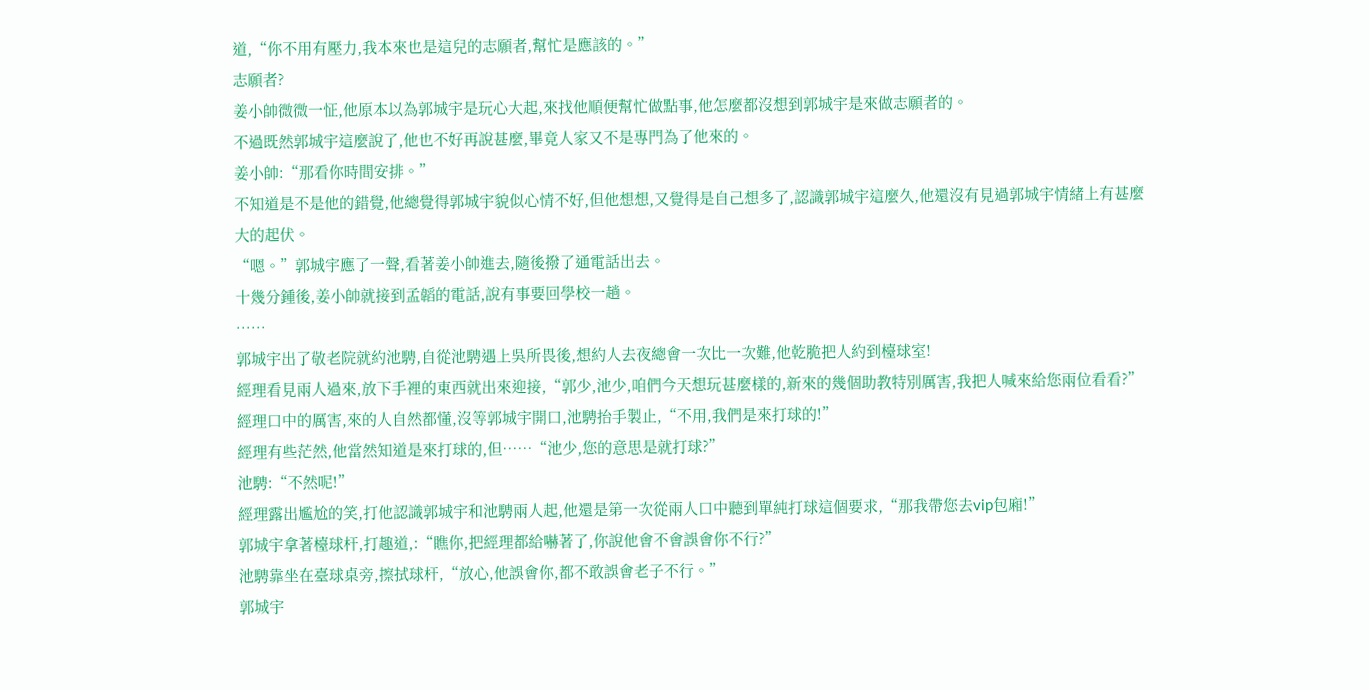道,“你不用有壓力,我本來也是這兒的志願者,幫忙是應該的。”
志願者?
姜小帥微微一怔,他原本以為郭城宇是玩心大起,來找他順便幫忙做點事,他怎麼都沒想到郭城宇是來做志願者的。
不過既然郭城宇這麼說了,他也不好再說甚麼,畢竟人家又不是專門為了他來的。
姜小帥:“那看你時間安排。”
不知道是不是他的錯覺,他總覺得郭城宇貌似心情不好,但他想想,又覺得是自己想多了,認識郭城宇這麼久,他還沒有見過郭城宇情緒上有甚麼大的起伏。
“嗯。”郭城宇應了一聲,看著姜小帥進去,隨後撥了通電話出去。
十幾分鍾後,姜小帥就接到孟韜的電話,說有事要回學校一趟。
……
郭城宇出了敬老院就約池騁,自從池騁遇上吳所畏後,想約人去夜總會一次比一次難,他乾脆把人約到檯球室!
經理看見兩人過來,放下手裡的東西就出來迎接,“郭少,池少,咱們今天想玩甚麼樣的,新來的幾個助教特別厲害,我把人喊來給您兩位看看?”
經理口中的厲害,來的人自然都懂,沒等郭城宇開口,池騁抬手製止,“不用,我們是來打球的!”
經理有些茫然,他當然知道是來打球的,但……“池少,您的意思是就打球?”
池騁:“不然呢!”
經理露出尷尬的笑,打他認識郭城宇和池騁兩人起,他還是第一次從兩人口中聽到單純打球這個要求,“那我帶您去vip包廂!”
郭城宇拿著檯球杆,打趣道,:“瞧你,把經理都給嚇著了,你說他會不會誤會你不行?”
池騁靠坐在臺球桌旁,擦拭球杆,“放心,他誤會你,都不敢誤會老子不行。”
郭城宇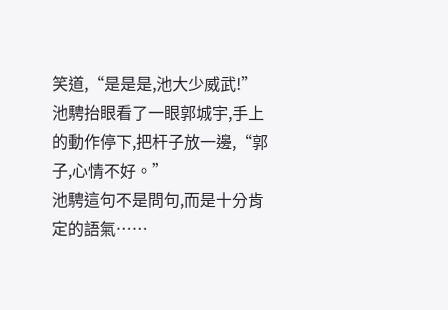笑道,“是是是,池大少威武!”
池騁抬眼看了一眼郭城宇,手上的動作停下,把杆子放一邊,“郭子,心情不好。”
池騁這句不是問句,而是十分肯定的語氣……